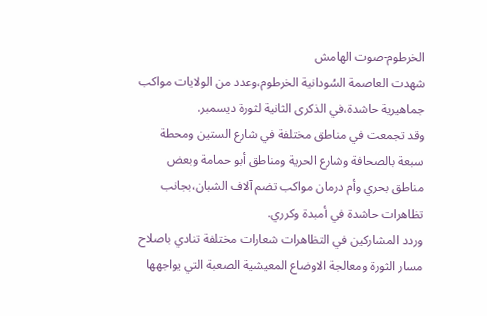الخرطوم-صوت الهامش
شهدت العاصمة السُودانية الخرطوم،وعدد من الولايات مواكب جماهيرية حاشدة،في الذكرى الثانية لثورة ديسمبر.
وقد تجمعت في مناطق مختلفة في شارع الستين ومحطة سبعة بالصحافة وشارع الحرية ومناطق أبو حمامة وبعض مناطق بحري وأم درمان مواكب تضم آلاف الشبان،بجانب تظاهرات حاشدة في أمبدة وكرري.
وردد المشاركين في التظاهرات شعارات مختلفة تنادي باصلاح مسار الثورة ومعالجة الاوضاع المعيشية الصعبة التي يواجهها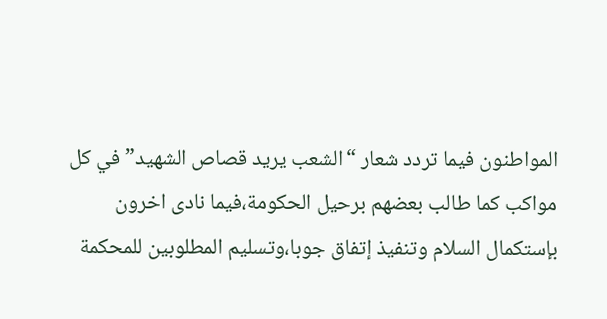المواطنون فيما تردد شعار “الشعب يريد قصاص الشهيد” في كل مواكب كما طالب بعضهم برحيل الحكومة،فيما نادى اخرون بإستكمال السلام وتنفيذ إتفاق جوبا،وتسليم المطلوبين للمحكمة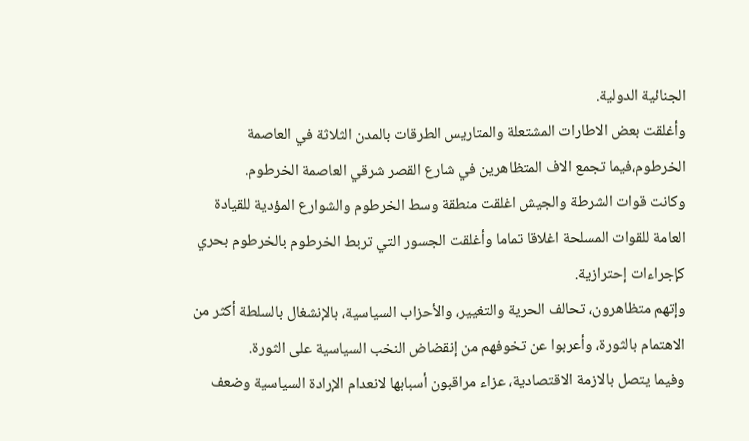الجنائية الدولية.
وأغلقت بعض الاطارات المشتعلة والمتاريس الطرقات بالمدن الثلاثة في العاصمة الخرطوم،فيما تجمع الاف المتظاهرين في شارع القصر شرقي العاصمة الخرطوم.
وكانت قوات الشرطة والجيش اغلقت منطقة وسط الخرطوم والشوارع المؤدية للقيادة العامة للقوات المسلحة اغلاقا تماما وأغلقت الجسور التي تربط الخرطوم بالخرطوم بحري كإجراءات إحترازية.
وإتهم متظاهرون، تحالف الحرية والتغيير، والأحزاب السياسية، بالإنشغال بالسلطة أكثر من الاهتمام بالثورة، وأعربوا عن تخوفهم من إنقضاض النخب السياسية على الثورة.
وفيما يتصل بالازمة الاقتصادية، عزاء مراقبون أسبابها لانعدام الإرادة السياسية وضعف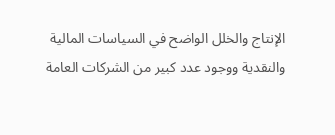الإنتاج والخلل الواضح في السياسات المالية والنقدية ووجود عدد كبير من الشركات العامة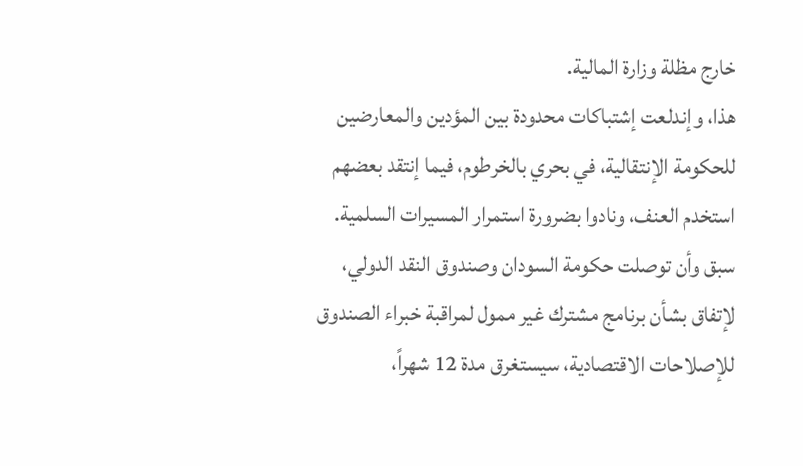خارج مظلة وزارة المالية.
هذا، وإندلعت إشتباكات محدودة بين المؤدين والمعارضين للحكومة الإنتقالية، في بحري بالخرطوم، فيما إنتقد بعضهم استخدم العنف، ونادوا بضرورة استمرار المسيرات السلمية.
سبق وأن توصلت حكومة السودان وصندوق النقد الدولي، لإتفاق بشأن برنامج مشترك غير ممول لمراقبة خبراء الصندوق للإصلاحات الاقتصادية، سيستغرق مدة 12 شهراً،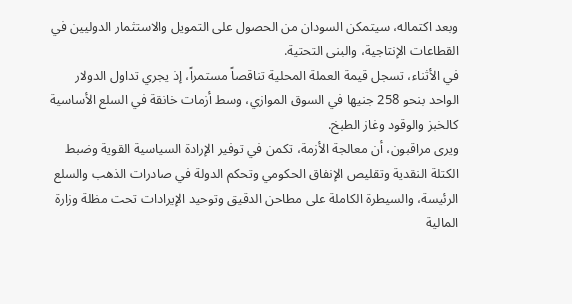وبعد اكتماله، سيتمكن السودان من الحصول على التمويل والاستثمار الدوليين في القطاعات الإنتاجية، والبنى التحتية.
في الأثناء، تسجل قيمة العملة المحلية تناقصاً مستمراً، إذ يجري تداول الدولار الواحد بنحو 258 جنيها في السوق الموازي، وسط أزمات خانقة في السلع الأساسية كالخبز والوقود وغاز الطبخ.
ويرى مراقبون، أن معالجة الأزمة، تكمن في توفير الإرادة السياسية القوية وضبط الكتلة النقدية وتقليص الإنفاق الحكومي وتحكم الدولة في صادرات الذهب والسلع الرئيسة، والسيطرة الكاملة على مطاحن الدقيق وتوحيد الإيرادات تحت مظلة وزارة المالية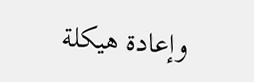وإعادة هيكلة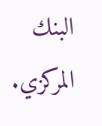البنك المركزي.